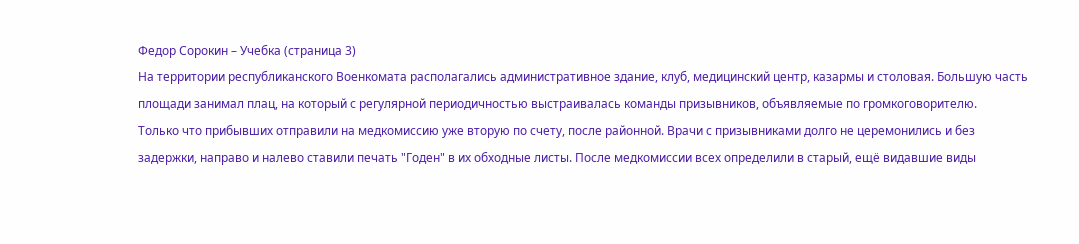Федор Сорокин – Учебка (страница 3)
На территории республиканского Военкомата располагались административное здание, клуб, медицинский центр, казармы и столовая. Большую часть площади занимал плац, на который с регулярной периодичностью выстраивалась команды призывников, объявляемые по громкоговорителю.
Только что прибывших отправили на медкомиссию уже вторую по счету, после районной. Врачи с призывниками долго не церемонились и без задержки, направо и налево ставили печать "Годен" в их обходные листы. После медкомиссии всех определили в старый, ещё видавшие виды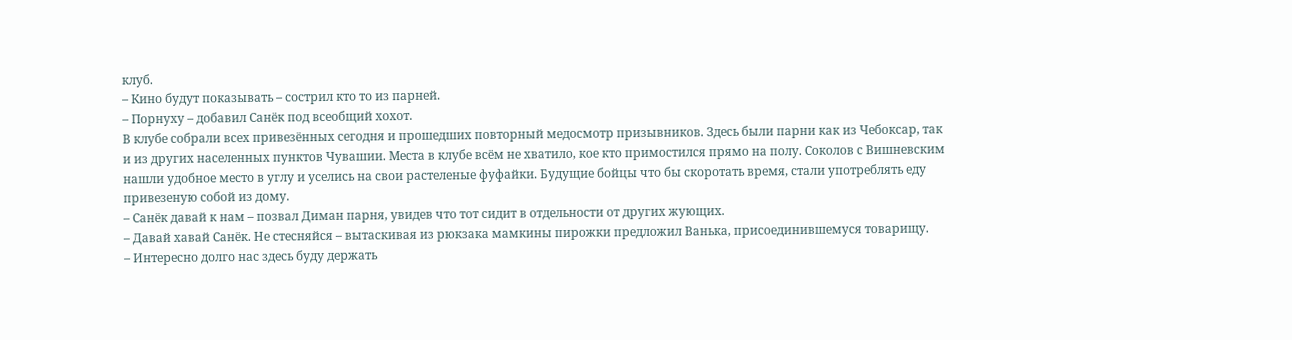клуб.
– Кино будут показывать – сострил кто то из парней.
– Порнуху – добавил Санёк под всеобщий хохот.
В клубе собрали всех привезённых сегодня и прошедших повторный медосмотр призывников. Здесь были парни как из Чебоксар, так и из других населенных пунктов Чувашии. Места в клубе всём не хватило, кое кто примостился прямо на полу. Соколов с Вишневским нашли удобное место в углу и уселись на свои растеленые фуфайки. Будущие бойцы что бы скоротать время, стали употреблять еду привезеную собой из дому.
– Санёк давай к нам – позвал Диман парня, увидев что тот сидит в отдельности от других жующих.
– Давай хавай Санёк. Не стесняйся – вытаскивая из рюкзака мамкины пирожки предложил Ванька, присоединившемуся товарищу.
– Интересно долго нас здесь буду держать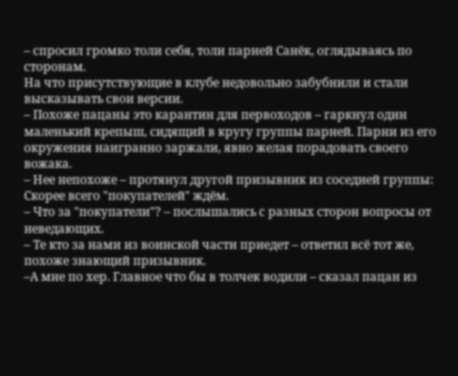– спросил громко толи себя, толи парней Санёк, оглядываясь по сторонам.
На что присутствующие в клубе недовольно забубнили и стали высказывать свои версии.
– Похоже пацаны это карантин для первоходов – гаркнул один маленький крепыш, сидящий в кругу группы парней. Парни из его окружения наигранно заржали, явно желая порадовать своего вожака.
– Нее непохоже – протянул другой призывник из соседней группы: Скорее всего "покупателей" ждём.
– Что за "покупатели"? – послышались с разных сторон вопросы от неведающих.
– Те кто за нами из воинской части приедет – ответил всё тот же, похоже знающий призывник.
–А мне по хер. Главное что бы в толчек водили – сказал пацан из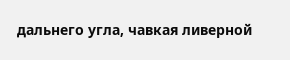дальнего угла, чавкая ливерной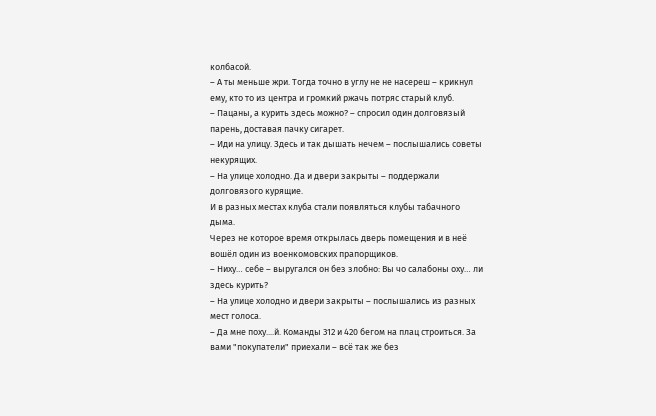колбасой.
– А ты меньше жри. Тогда точно в углу не не насереш – крикнул ему, кто то из центра и громкий ржачь потряс старый клуб.
– Пацаны, а курить здесь можно? – спросил один долговязый парень, доставая пачку сигарет.
– Иди на улицу. Здесь и так дышать нечем – послышались советы некурящих.
– На улице холодно. Да и двери закрыты – поддержали долговязого курящие.
И в разных местах клуба стали появляться клубы табачного дыма.
Через не которое время открылась дверь помещения и в неё вошёл один из военкомовских прапорщиков.
– Ниху… себе – выругался он без злобно: Вы чо салабоны оху… ли здесь курить?
– На улице холодно и двери закрыты – послышались из разных мест голоса.
– Да мне поху....й. Команды 312 и 420 бегом на плац строиться. За вами "покупатели" приехали – всё так же без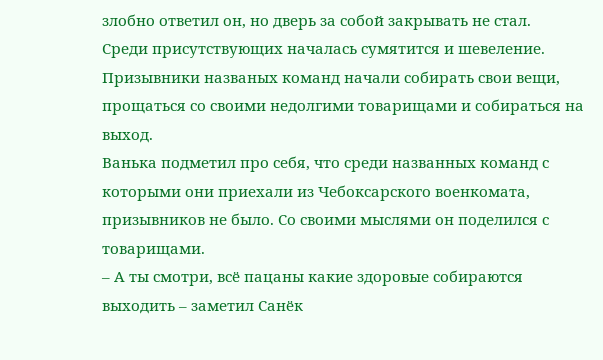злобно ответил он, но дверь за собой закрывать не стал.
Среди присутствующих началась сумятится и шевеление. Призывники названых команд начали собирать свои вещи, прощаться со своими недолгими товарищами и собираться на выход.
Ванька подметил про себя, что среди названных команд с которыми они приехали из Чебоксарского военкомата, призывников не было. Со своими мыслями он поделился с товарищами.
– А ты смотри, всё пацаны какие здоровые собираются выходить – заметил Санёк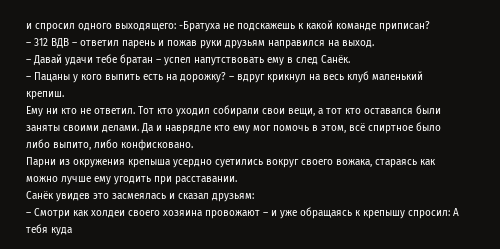и спросил одного выходящего: -Братуха не подскажешь к какой команде приписан?
– 312 ВДВ – ответил парень и пожав руки друзьям направился на выход.
– Давай удачи тебе братан – успел напутствовать ему в след Санёк.
– Пацаны у кого выпить есть на дорожку? – вдруг крикнул на весь клуб маленький крепиш.
Ему ни кто не ответил. Тот кто уходил собирали свои вещи, а тот кто оставался были заняты своими делами. Да и наврядле кто ему мог помочь в этом, всё спиртное было либо выпито, либо конфисковано.
Парни из окружения крепыша усердно суетились вокруг своего вожака, стараясь как можно лучше ему угодить при расставании.
Санёк увидев это засмеялась и сказал друзьям:
– Смотри как холдеи своего хозяина провожают – и уже обращаясь к крепышу спросил: А тебя куда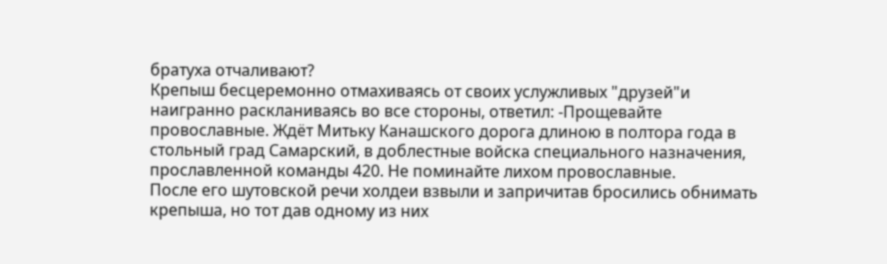братуха отчаливают?
Крепыш бесцеремонно отмахиваясь от своих услужливых "друзей"и наигранно раскланиваясь во все стороны, ответил: -Прощевайте провославные. Ждёт Митьку Канашского дорога длиною в полтора года в стольный град Самарский, в доблестные войска специального назначения, прославленной команды 420. Не поминайте лихом провославные.
После его шутовской речи холдеи взвыли и запричитав бросились обнимать крепыша, но тот дав одному из них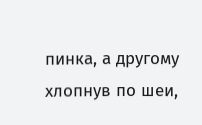пинка, а другому хлопнув по шеи,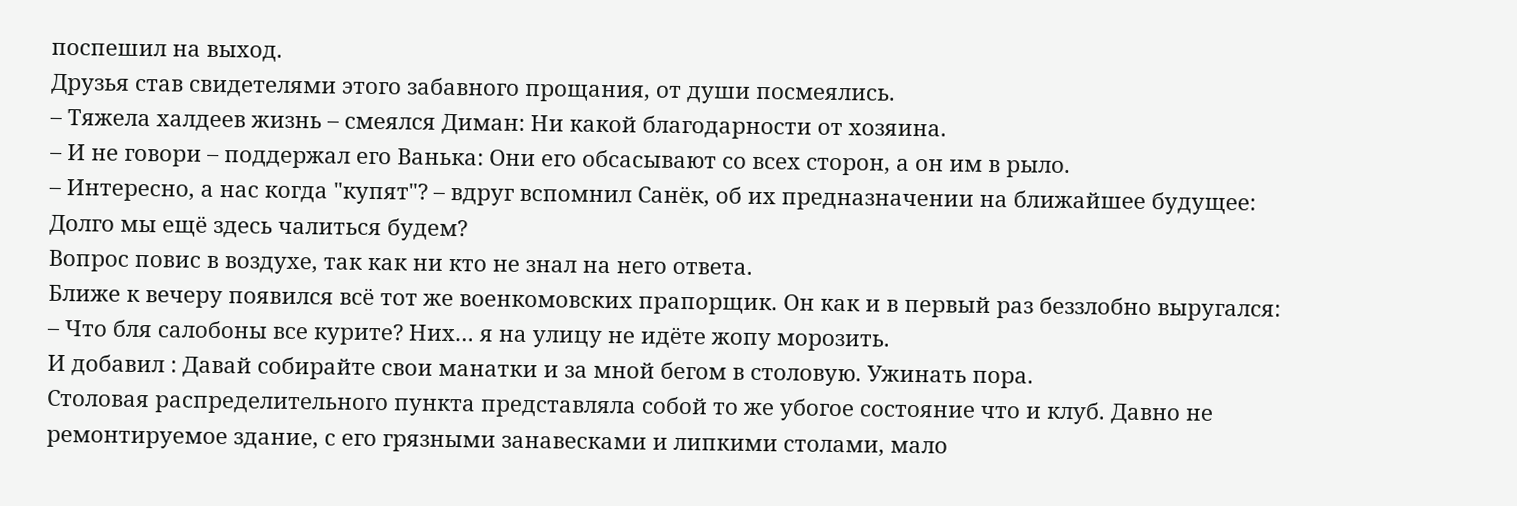поспешил на выход.
Друзья став свидетелями этого забавного прощания, от души посмеялись.
– Тяжела халдеев жизнь – смеялся Диман: Ни какой благодарности от хозяина.
– И не говори – поддержал его Ванька: Они его обсасывают со всех сторон, а он им в рыло.
– Интересно, а нас когда "купят"? – вдруг вспомнил Санёк, об их предназначении на ближайшее будущее: Долго мы ещё здесь чалиться будем?
Вопрос повис в воздухе, так как ни кто не знал на него ответа.
Ближе к вечеру появился всё тот же военкомовских прапорщик. Он как и в первый раз беззлобно выругался:
– Что бля салобоны все курите? Них… я на улицу не идёте жопу морозить.
И добавил : Давай собирайте свои манатки и за мной бегом в столовую. Ужинать пора.
Столовая распределительного пункта представляла собой то же убогое состояние что и клуб. Давно не ремонтируемое здание, с его грязными занавесками и липкими столами, мало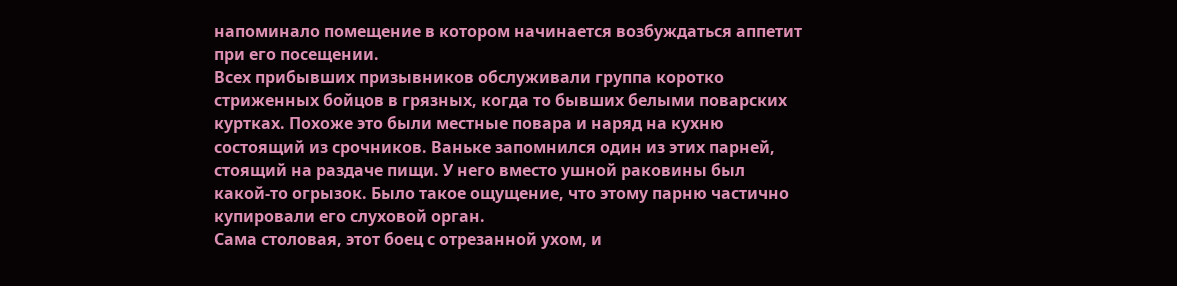напоминало помещение в котором начинается возбуждаться аппетит при его посещении.
Всех прибывших призывников обслуживали группа коротко стриженных бойцов в грязных, когда то бывших белыми поварских куртках. Похоже это были местные повара и наряд на кухню состоящий из срочников. Ваньке запомнился один из этих парней, стоящий на раздаче пищи. У него вместо ушной раковины был какой-то огрызок. Было такое ощущение, что этому парню частично купировали его слуховой орган.
Сама столовая, этот боец с отрезанной ухом, и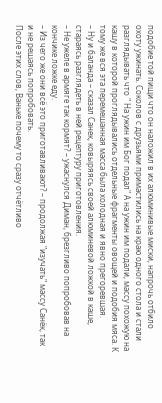подобие той пищи что он наложил в их алюминивые миски, напрочь отбило охоту ужинать. Соколов с друзьями примастились на краю одного стола и стали разглядывать что " На ужин им Бог подал" А на ужин им подали, массу похожую на кашу в которой проглядывались отдельные фрагменты овощей и подобия мяса. К тому же вся эта перемешанная масса была холодная и явно прегоревшая.
– Ну и баланда – сказал Санек, ковыряясь своей алюминевой ложкой в каше, стараясь разглядеть в ней рецептуру приготовления.
– Не ужеле в армяге так кормят? – ужаснулся Диман, брезгливо попробовав на кончике ложке еду.
– Из чего же они всё это приготавливают? – продолжая "изучать" массу Санёк, так и не решаясь попробовать.
После этих слов, Ваньке почему то сразу отчётливо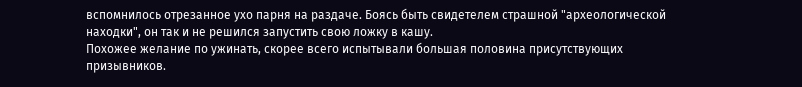вспомнилось отрезанное ухо парня на раздаче. Боясь быть свидетелем страшной "археологической находки", он так и не решился запустить свою ложку в кашу.
Похожее желание по ужинать, скорее всего испытывали большая половина присутствующих призывников.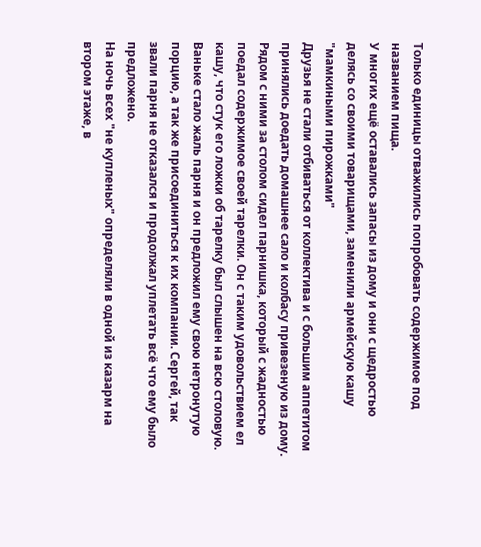Только единицы отважились попробовать содержимое под названием пища.
У многих ещё оставались запасы из дому и они с щедростью делясь со своими товарищами, заменили армейскую кашу "мамкиными пирожками"
Друзья не стали отбиваться от коллектива и с большим аппетитом принялись доедать домашнее сало и колбасу привезеную из дому.
Рядом с ними за столом сидел парнишка, который с жадностью поедал содержимое своей тарелки. Он с таким удовольствием ел кашу, что стук его ложки об тарелку был слышен на всю столовую. Ваньке стало жаль парня и он предложил ему свою нетронутую порцию, а так же присоединиться к их компании. Сергей, так звали парня не отказался и продолжал уплетать всё что ему было предложено.
На ночь всех "не купленых" определяли в одной из казарм на втором этаже, в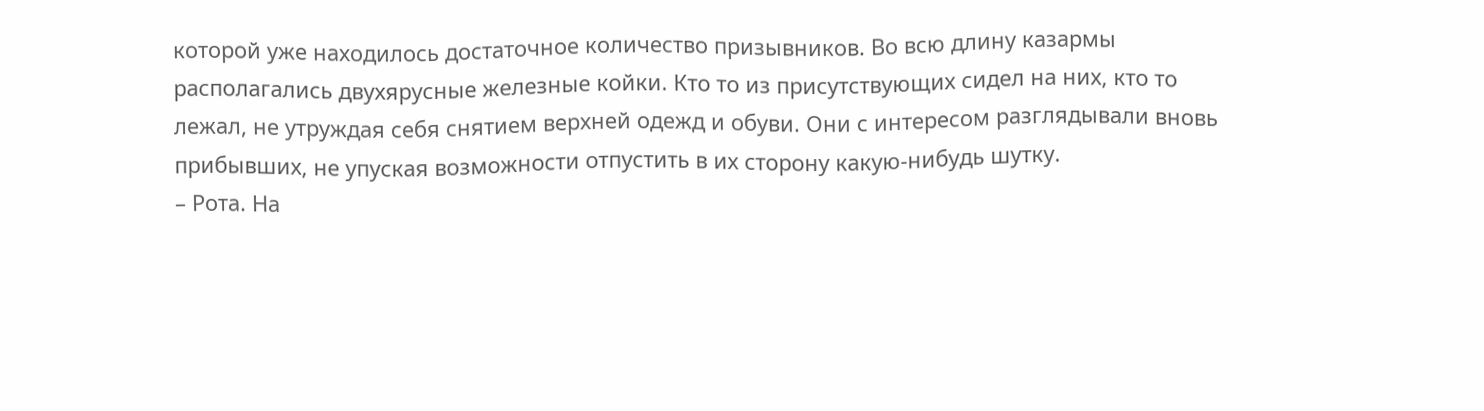которой уже находилось достаточное количество призывников. Во всю длину казармы располагались двухярусные железные койки. Кто то из присутствующих сидел на них, кто то лежал, не утруждая себя снятием верхней одежд и обуви. Они с интересом разглядывали вновь прибывших, не упуская возможности отпустить в их сторону какую-нибудь шутку.
– Рота. На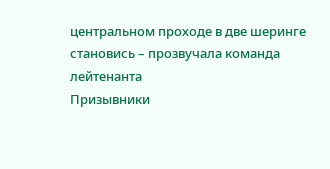центральном проходе в две шеринге становись – прозвучала команда лейтенанта
Призывники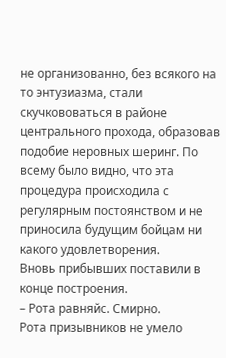не организованно, без всякого на то энтузиазма, стали скучкововаться в районе центрального прохода, образовав подобие неровных шеринг. По всему было видно, что эта процедура происходила с регулярным постоянством и не приносила будущим бойцам ни какого удовлетворения.
Вновь прибывших поставили в конце построения.
– Рота равняйс. Смирно.
Рота призывников не умело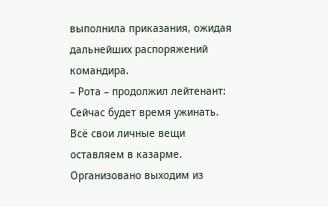выполнила приказания, ожидая дальнейших распоряжений командира.
– Рота – продолжил лейтенант: Сейчас будет время ужинать. Всё свои личные вещи оставляем в казарме. Организовано выходим из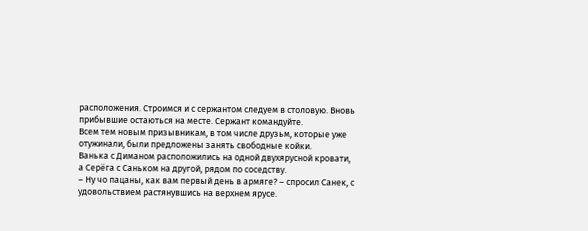расположения. Строимся и с сержантом следуем в столовую. Вновь прибывшие остаються на месте. Сержант командуйте.
Всем тем новым призывникам, в том числе друзьм, которые уже отужинали, были предложены занять свободные койки.
Ванька с Диманом расположились на одной двухярусной кровати, а Серёга с Саньком на другой, рядом по соседству.
– Ну чо пацаны, как вам первый день в армяге? – спросил Санек, с удовольствием растянувшись на верхнем ярусе.